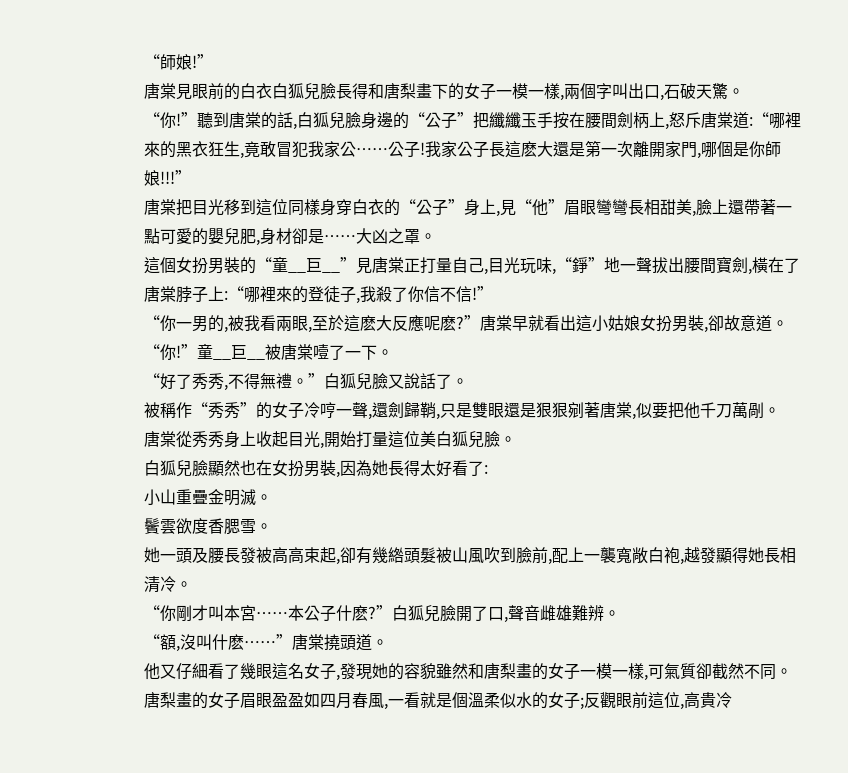“師娘!”
唐棠見眼前的白衣白狐兒臉長得和唐梨畫下的女子一模一樣,兩個字叫出口,石破天驚。
“你!”聽到唐棠的話,白狐兒臉身邊的“公子”把纖纖玉手按在腰間劍柄上,怒斥唐棠道:“哪裡來的黑衣狂生,竟敢冒犯我家公……公子!我家公子長這麽大還是第一次離開家門,哪個是你師娘!!!”
唐棠把目光移到這位同樣身穿白衣的“公子”身上,見“他”眉眼彎彎長相甜美,臉上還帶著一點可愛的嬰兒肥,身材卻是……大凶之罩。
這個女扮男裝的“童__巨__”見唐棠正打量自己,目光玩味,“錚”地一聲拔出腰間寶劍,橫在了唐棠脖子上:“哪裡來的登徒子,我殺了你信不信!”
“你一男的,被我看兩眼,至於這麽大反應呢麽?”唐棠早就看出這小姑娘女扮男裝,卻故意道。
“你!”童__巨__被唐棠噎了一下。
“好了秀秀,不得無禮。”白狐兒臉又說話了。
被稱作“秀秀”的女子冷哼一聲,還劍歸鞘,只是雙眼還是狠狠剜著唐棠,似要把他千刀萬剮。
唐棠從秀秀身上收起目光,開始打量這位美白狐兒臉。
白狐兒臉顯然也在女扮男裝,因為她長得太好看了:
小山重疊金明滅。
鬢雲欲度香腮雪。
她一頭及腰長發被高高束起,卻有幾綹頭髮被山風吹到臉前,配上一襲寬敞白袍,越發顯得她長相清冷。
“你剛才叫本宮……本公子什麽?”白狐兒臉開了口,聲音雌雄難辨。
“額,沒叫什麽……”唐棠撓頭道。
他又仔細看了幾眼這名女子,發現她的容貌雖然和唐梨畫的女子一模一樣,可氣質卻截然不同。
唐梨畫的女子眉眼盈盈如四月春風,一看就是個溫柔似水的女子;反觀眼前這位,高貴冷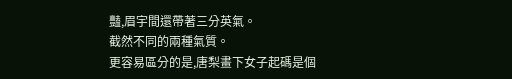豔,眉宇間還帶著三分英氣。
截然不同的兩種氣質。
更容易區分的是,唐梨畫下女子起碼是個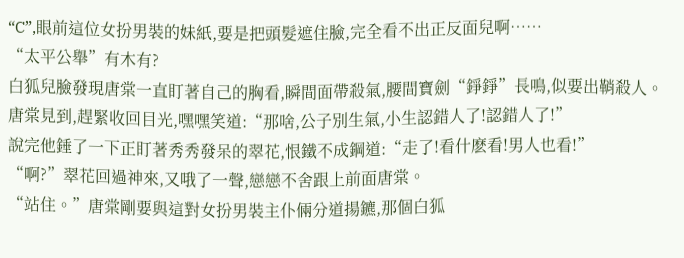“C”,眼前這位女扮男裝的妹紙,要是把頭髮遮住臉,完全看不出正反面兒啊……
“太平公舉”有木有?
白狐兒臉發現唐棠一直盯著自己的胸看,瞬間面帶殺氣,腰間寶劍“錚錚”長鳴,似要出鞘殺人。
唐棠見到,趕緊收回目光,嘿嘿笑道:“那啥,公子別生氣,小生認錯人了!認錯人了!”
說完他錘了一下正盯著秀秀發呆的翠花,恨鐵不成鋼道:“走了!看什麽看!男人也看!”
“啊?”翠花回過神來,又哦了一聲,戀戀不舍跟上前面唐棠。
“站住。”唐棠剛要與這對女扮男裝主仆倆分道揚鑣,那個白狐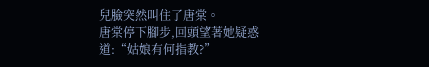兒臉突然叫住了唐棠。
唐棠停下腳步,回頭望著她疑惑道:“姑娘有何指教?”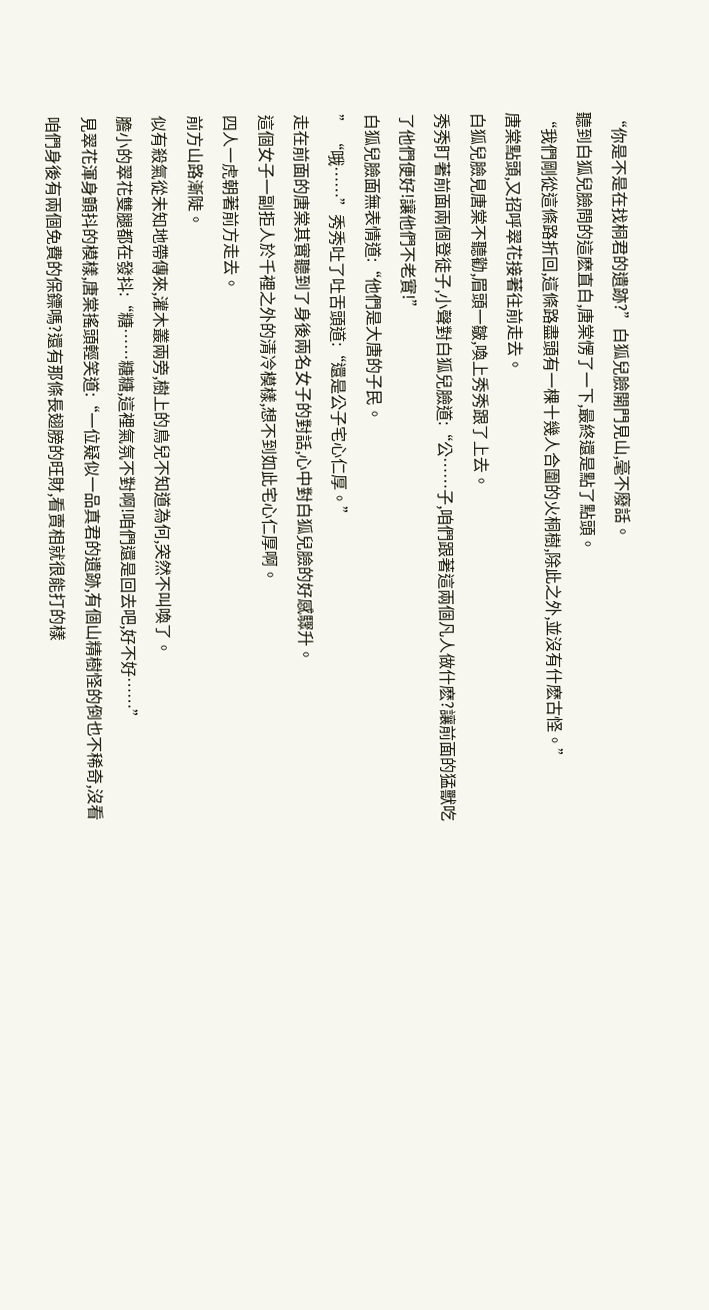“你是不是在找桐君的遺跡?”白狐兒臉開門見山,毫不廢話。
聽到白狐兒臉問的這麽直白,唐棠愣了一下,最終還是點了點頭。
“我們剛從這條路折回,這條路盡頭有一棵十幾人合圍的火桐樹,除此之外,並沒有什麽古怪。”
唐棠點頭,又招呼翠花接著往前走去。
白狐兒臉見唐棠不聽勸,眉頭一皺,喚上秀秀跟了上去。
秀秀盯著前面兩個登徒子,小聲對白狐兒臉道:“公……子,咱們跟著這兩個凡人做什麽?讓前面的猛獸吃了他們便好!讓他們不老實!”
白狐兒臉面無表情道:“他們是大唐的子民。
” “哦……”秀秀吐了吐舌頭道:“還是公子宅心仁厚。”
走在前面的唐棠其實聽到了身後兩名女子的對話,心中對白狐兒臉的好感驟升。
這個女子一副拒人於千裡之外的清冷模樣,想不到如此宅心仁厚啊。
四人一虎朝著前方走去。
前方山路漸陡。
似有殺氣從未知地帶傳來,灌木叢兩旁,樹上的鳥兒不知道為何,突然不叫喚了。
膽小的翠花雙腿都在發抖:“糖……糖糖,這裡氣氛不對啊!咱們還是回去吧,好不好……”
見翠花渾身顫抖的模樣,唐棠搖頭輕笑道:“一位疑似一品真君的遺跡,有個山精樹怪的倒也不稀奇,沒看咱們身後有兩個免費的保鏢嗎?還有那條長翅膀的旺財,看賣相就很能打的樣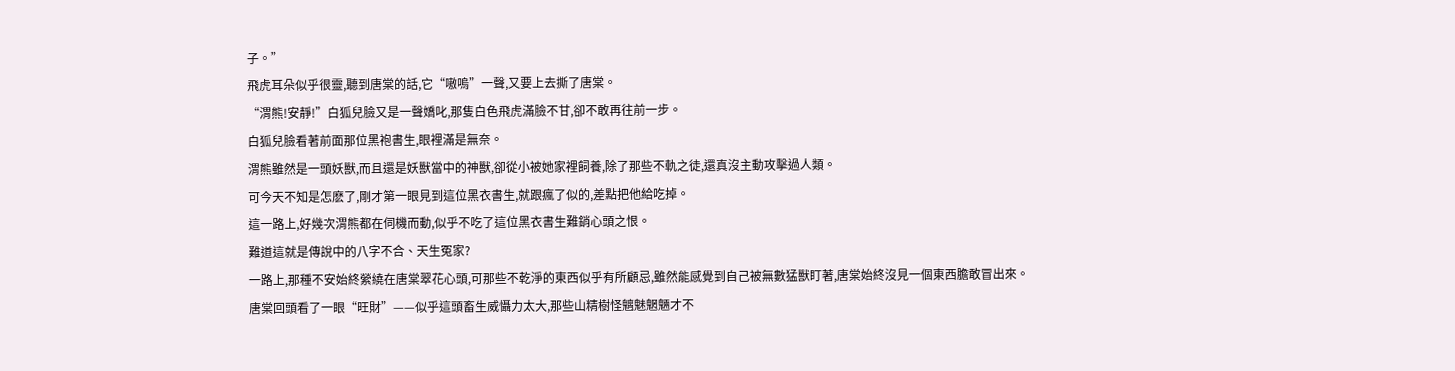子。”
飛虎耳朵似乎很靈,聽到唐棠的話,它“嗷嗚”一聲,又要上去撕了唐棠。
“渭熊!安靜!”白狐兒臉又是一聲嬌叱,那隻白色飛虎滿臉不甘,卻不敢再往前一步。
白狐兒臉看著前面那位黑袍書生,眼裡滿是無奈。
渭熊雖然是一頭妖獸,而且還是妖獸當中的神獸,卻從小被她家裡飼養,除了那些不軌之徒,還真沒主動攻擊過人類。
可今天不知是怎麽了,剛才第一眼見到這位黑衣書生,就跟瘋了似的,差點把他給吃掉。
這一路上,好幾次渭熊都在伺機而動,似乎不吃了這位黑衣書生難銷心頭之恨。
難道這就是傳說中的八字不合、天生冤家?
一路上,那種不安始終縈繞在唐棠翠花心頭,可那些不乾淨的東西似乎有所顧忌,雖然能感覺到自己被無數猛獸盯著,唐棠始終沒見一個東西膽敢冒出來。
唐棠回頭看了一眼“旺財”——似乎這頭畜生威懾力太大,那些山精樹怪魑魅魍魎才不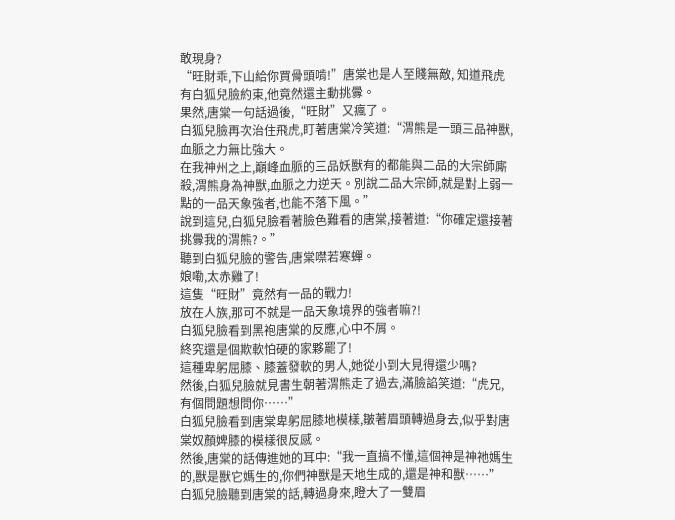敢現身?
“旺財乖,下山給你買骨頭啃!”唐棠也是人至賤無敵, 知道飛虎有白狐兒臉約束,他竟然還主動挑釁。
果然,唐棠一句話過後,“旺財”又瘋了。
白狐兒臉再次治住飛虎,盯著唐棠冷笑道:“渭熊是一頭三品神獸,血脈之力無比強大。
在我神州之上,巔峰血脈的三品妖獸有的都能與二品的大宗師廝殺,渭熊身為神獸,血脈之力逆天。別說二品大宗師,就是對上弱一點的一品天象強者,也能不落下風。”
說到這兒,白狐兒臉看著臉色難看的唐棠,接著道:“你確定還接著挑釁我的渭熊?。”
聽到白狐兒臉的警告,唐棠噤若寒蟬。
娘嘞,太赤雞了!
這隻“旺財”竟然有一品的戰力!
放在人族,那可不就是一品天象境界的強者嘛?!
白狐兒臉看到黑袍唐棠的反應,心中不屑。
終究還是個欺軟怕硬的家夥罷了!
這種卑躬屈膝、膝蓋發軟的男人,她從小到大見得還少嗎?
然後,白狐兒臉就見書生朝著渭熊走了過去,滿臉諂笑道:“虎兄,有個問題想問你……”
白狐兒臉看到唐棠卑躬屈膝地模樣,皺著眉頭轉過身去,似乎對唐棠奴顏婢膝的模樣很反感。
然後,唐棠的話傳進她的耳中:“我一直搞不懂,這個神是神祂媽生的,獸是獸它媽生的,你們神獸是天地生成的,還是神和獸……”
白狐兒臉聽到唐棠的話,轉過身來,瞪大了一雙眉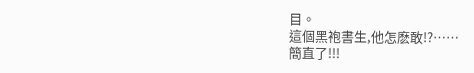目。
這個黑袍書生,他怎麽敢!?……
簡直了!!!